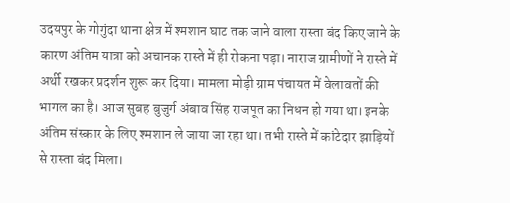उदयपुर के गोगुंदा थाना क्षेत्र में श्मशान घाट तक जाने वाला रास्ता बंद किए जाने के कारण अंतिम यात्रा को अचानक रास्ते में ही रोकना पड़ा। नाराज ग्रामीणों ने रास्ते में अर्थी रखकर प्रदर्शन शुरू कर दिया। मामला मोड़ी ग्राम पंचायत में वेलावतों की भागल का है। आज सुबह बुजुर्ग अंबाव सिंह राजपूत का निधन हो गया था। इनके अंतिम संस्कार के लिए श्मशान ले जाया जा रहा था। तभी रास्ते में कांटेदार झाड़ियों से रास्ता बंद मिला।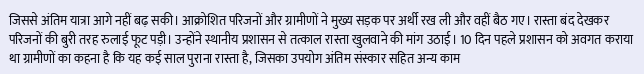जिससे अंतिम यात्रा आगे नहीं बढ़ सकी। आक्रोशित परिजनों और ग्रामीणों ने मुख्य सड़क पर अर्थी रख ली और वहीं बैठ गए। रास्ता बंद देखकर परिजनों की बुरी तरह रुलाई फूट पड़ी। उन्होंने स्थानीय प्रशासन से तत्काल रास्ता खुलवाने की मांग उठाई। 10 दिन पहले प्रशासन को अवगत कराया था ग्रामीणों का कहना है कि यह कई साल पुराना रास्ता है, जिसका उपयोग अंतिम संस्कार सहित अन्य काम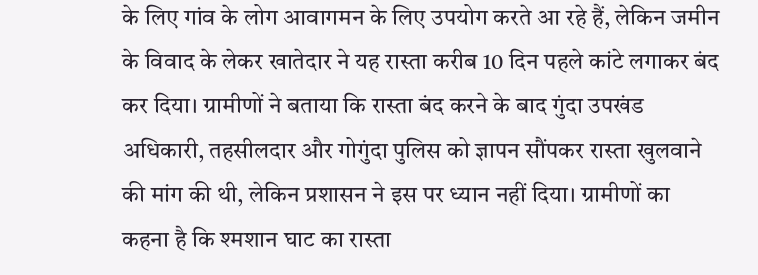के लिए गांव के लोग आवागमन के लिए उपयोग करते आ रहे हैं, लेकिन जमीन के विवाद के लेकर खातेदार ने यह रास्ता करीब 10 दिन पहले कांटे लगाकर बंद कर दिया। ग्रामीणों ने बताया कि रास्ता बंद करने के बाद गुंदा उपखंड अधिकारी, तहसीलदार और गोगुंदा पुलिस को ज्ञापन सौंपकर रास्ता खुलवाने की मांग की थी, लेकिन प्रशासन ने इस पर ध्यान नहीं दिया। ग्रामीणों का कहना है कि श्मशान घाट का रास्ता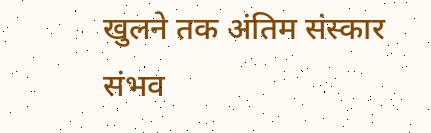खुलने तक अंतिम संस्कार संभव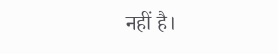नहीं है।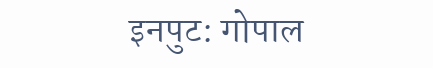इनपुट: गोपाल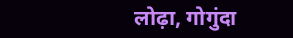लोढ़ा, गोगुंदा